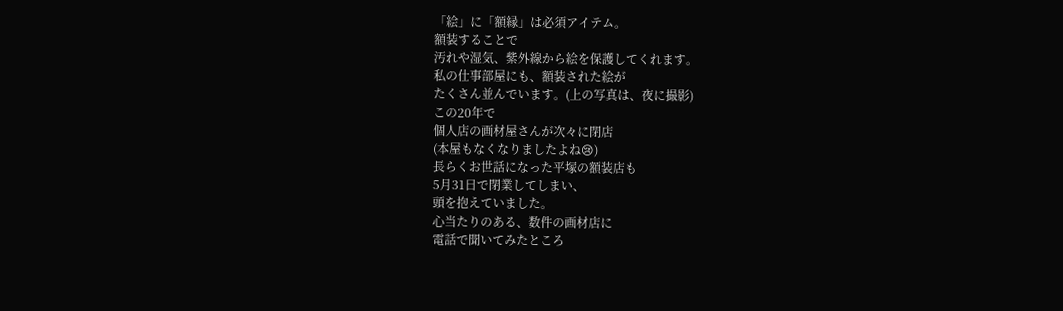「絵」に「額縁」は必須アイテム。
額装することで
汚れや湿気、紫外線から絵を保護してくれます。
私の仕事部屋にも、額装された絵が
たくさん並んでいます。(上の写真は、夜に撮影)
この20年で
個人店の画材屋さんが次々に閉店
(本屋もなくなりましたよね😢)
長らくお世話になった平塚の額装店も
5月31日で閉業してしまい、
頭を抱えていました。
心当たりのある、数件の画材店に
電話で聞いてみたところ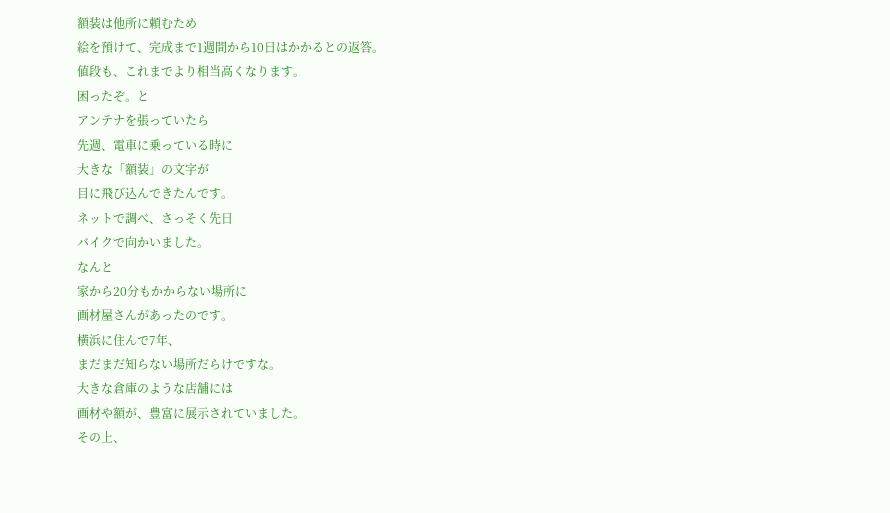額装は他所に頼むため
絵を預けて、完成まで1週間から10日はかかるとの返答。
値段も、これまでより相当高くなります。
困ったぞ。と
アンテナを張っていたら
先週、電車に乗っている時に
大きな「額装」の文字が
目に飛び込んできたんです。
ネットで調べ、さっそく先日
バイクで向かいました。
なんと
家から20分もかからない場所に
画材屋さんがあったのです。
横浜に住んで7年、
まだまだ知らない場所だらけですな。
大きな倉庫のような店舗には
画材や額が、豊富に展示されていました。
その上、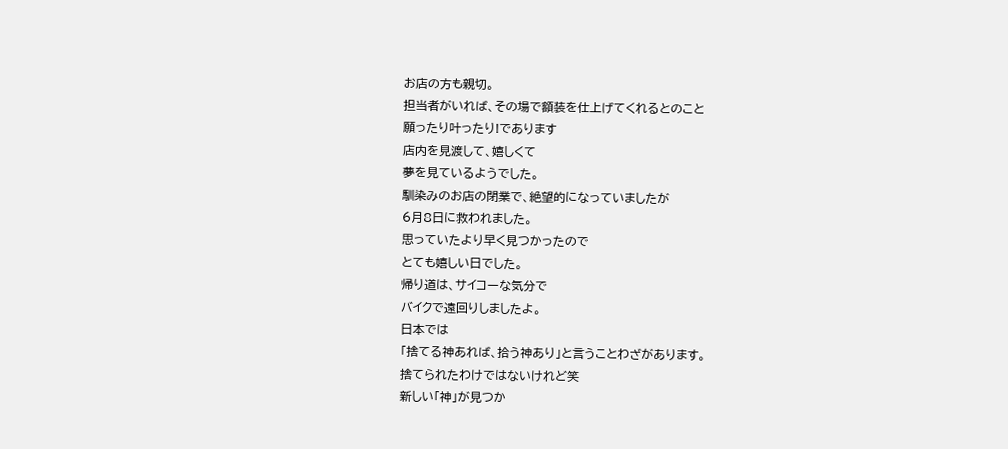お店の方も親切。
担当者がいれば、その場で額装を仕上げてくれるとのこと
願ったり叶ったり!であります
店内を見渡して、嬉しくて
夢を見ているようでした。
馴染みのお店の閉業で、絶望的になっていましたが
6月8日に救われました。
思っていたより早く見つかったので
とても嬉しい日でした。
帰り道は、サイコーな気分で
バイクで遠回りしましたよ。
日本では
「捨てる神あれば、拾う神あり」と言うことわざがあります。
捨てられたわけではないけれど笑
新しい「神」が見つか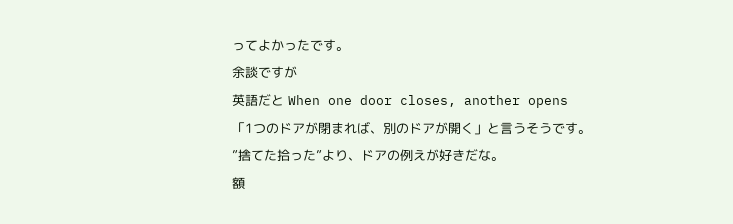ってよかったです。
余談ですが
英語だと When one door closes, another opens
「1つのドアが閉まれば、別のドアが開く」と言うそうです。
”捨てた拾った”より、ドアの例えが好きだな。
額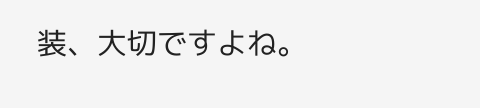装、大切ですよね。